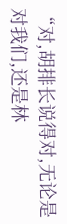“对,胡排长说得对,无论是对我们,还是林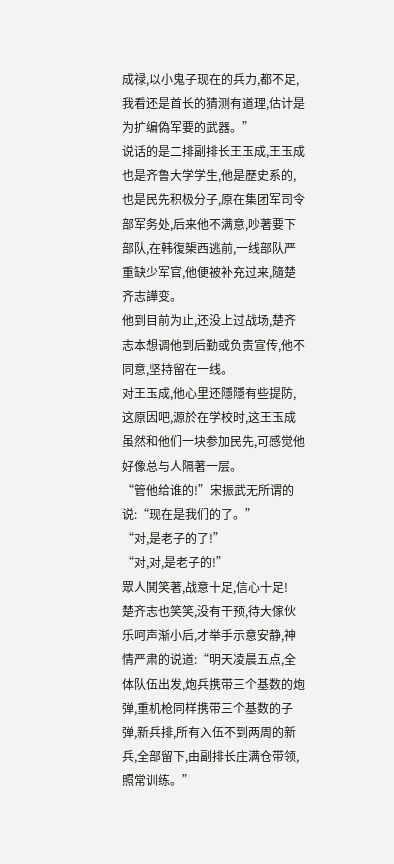成禄,以小鬼子现在的兵力,都不足,我看还是首长的猜测有道理,估计是为扩编偽军要的武器。”
说话的是二排副排长王玉成,王玉成也是齐鲁大学学生,他是歷史系的,也是民先积极分子,原在集团军司令部军务处,后来他不满意,吵著要下部队,在韩復榘西逃前,一线部队严重缺少军官,他便被补充过来,隨楚齐志譁变。
他到目前为止,还没上过战场,楚齐志本想调他到后勤或负责宣传,他不同意,坚持留在一线。
对王玉成,他心里还隱隱有些提防,这原因吧,源於在学校时,这王玉成虽然和他们一块参加民先,可感觉他好像总与人隔著一层。
“管他给谁的!”宋振武无所谓的说:“现在是我们的了。”
“对,是老子的了!”
“对,对,是老子的!”
眾人鬨笑著,战意十足,信心十足!
楚齐志也笑笑,没有干预,待大傢伙乐呵声渐小后,才举手示意安静,神情严肃的说道:“明天凌晨五点,全体队伍出发,炮兵携带三个基数的炮弹,重机枪同样携带三个基数的子弹,新兵排,所有入伍不到两周的新兵,全部留下,由副排长庄满仓带领,照常训练。”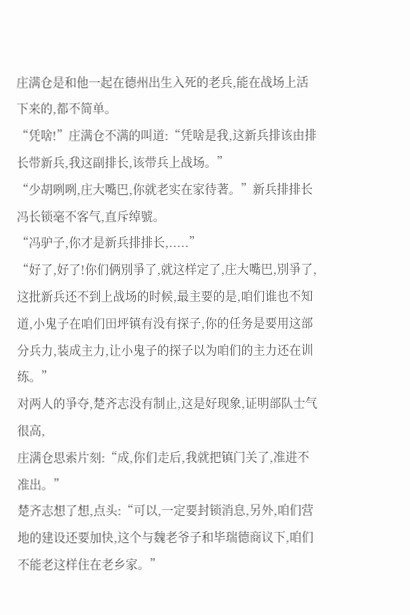庄满仓是和他一起在德州出生入死的老兵,能在战场上活下来的,都不简单。
“凭啥!”庄满仓不满的叫道:“凭啥是我,这新兵排该由排长带新兵,我这副排长,该带兵上战场。”
“少胡咧咧,庄大嘴巴,你就老实在家待著。”新兵排排长冯长锁毫不客气,直斥绰號。
“冯驴子,你才是新兵排排长,.....”
“好了,好了!你们俩別爭了,就这样定了,庄大嘴巴,別爭了,这批新兵还不到上战场的时候,最主要的是,咱们谁也不知道,小鬼子在咱们田坪镇有没有探子,你的任务是要用这部分兵力,装成主力,让小鬼子的探子以为咱们的主力还在训练。”
对两人的爭夺,楚齐志没有制止,这是好现象,证明部队士气很高,
庄满仓思索片刻:“成,你们走后,我就把镇门关了,准进不准出。”
楚齐志想了想,点头:“可以,一定要封锁消息,另外,咱们营地的建设还要加快,这个与魏老爷子和毕瑞德商议下,咱们不能老这样住在老乡家。”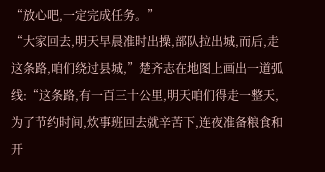“放心吧,一定完成任务。”
“大家回去,明天早晨准时出操,部队拉出城,而后,走这条路,咱们绕过县城,”楚齐志在地图上画出一道弧线:“这条路,有一百三十公里,明天咱们得走一整天,为了节约时间,炊事班回去就辛苦下,连夜准备粮食和开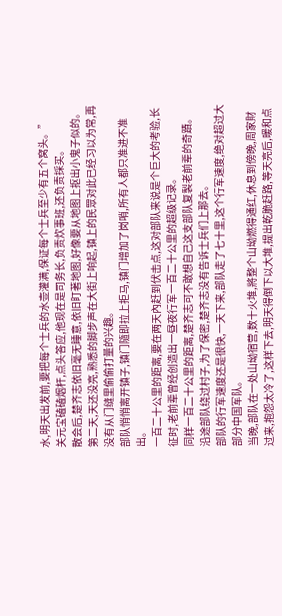水,明天出发前,要把每个士兵的水壶灌满,保证每个士兵至少有五个窝头。”
关元宝磕磕烟杆,点头答应,他现在是司务长,负责炊事班,还负责採买。
散会后,楚齐志依旧毫无睡意,依旧盯著地图,好像要从地图上抠出小鬼子似的。
第二天,天还没亮,熟悉的脚步声在大街上响起,镇上的民眾对此已经习以为常,再没有从门缝里偷偷打量的兴趣。
部队悄悄离开镇子,镇门隨即拉上拒马,镇门增加了岗哨,所有人都只准进不准出。
一百二十公里的距离,要在两天內赶到伏击点,这对部队来说是个巨大的考验,长征时,老前辈曾经创造出一昼夜行军一百二十公里的超级记录。
同样一百二十公里的距离,楚齐志可不敢想自己这支部队复製老前辈的奇蹟。
沿途部队绕过村子,为了保密,楚齐志没有告诉士兵们上那去。
部队的行军速度还是很快,一天下来,部队走了七十里,这个行军速度,绝对超过大部分中国军队。
当晚,部队在一处山坳宿营,数十火堆,將整个山坳燃得通红,休息到傍晚,周家財过来,抱怨太冷了,这样下去,明天得倒下以大堆,提出乾脆赶路,等天亮后,暖和点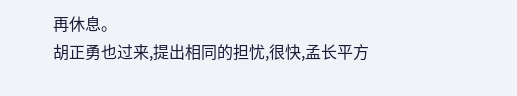再休息。
胡正勇也过来,提出相同的担忧,很快,孟长平方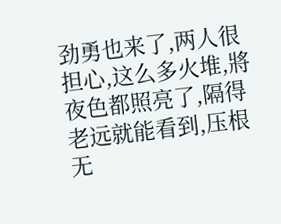劲勇也来了,两人很担心,这么多火堆,將夜色都照亮了,隔得老远就能看到,压根无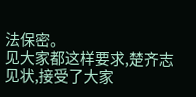法保密。
见大家都这样要求,楚齐志见状,接受了大家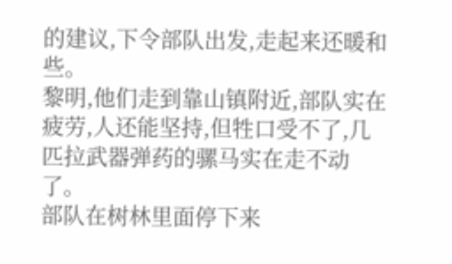的建议,下令部队出发,走起来还暖和些。
黎明,他们走到靠山镇附近,部队实在疲劳,人还能坚持,但牲口受不了,几匹拉武器弹药的骡马实在走不动了。
部队在树林里面停下来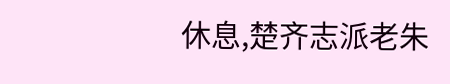休息,楚齐志派老朱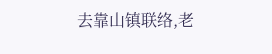去靠山镇联络,老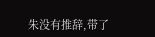朱没有推辞,带了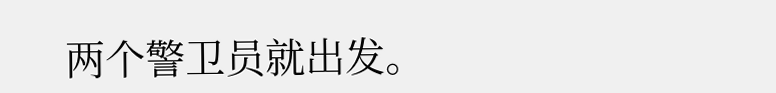两个警卫员就出发。